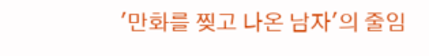'만화를 찢고 나온 남자'의 줄임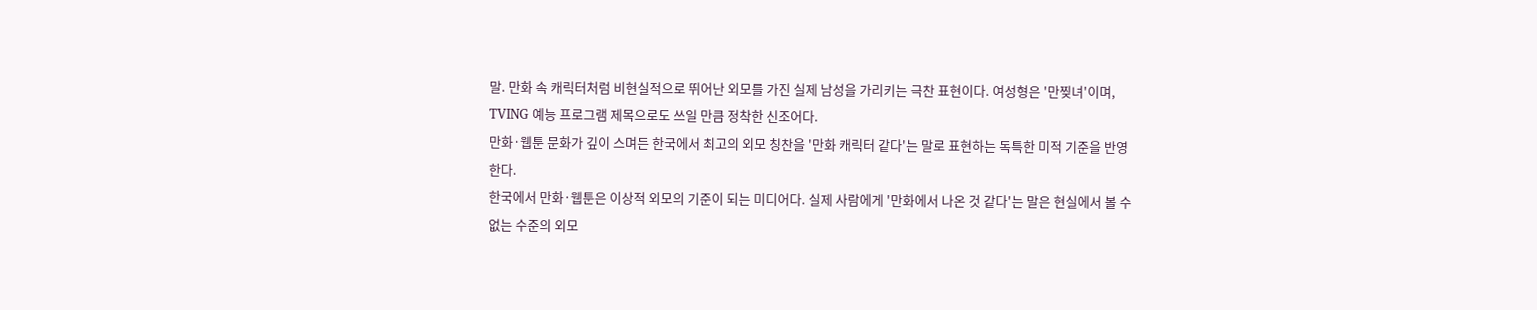말. 만화 속 캐릭터처럼 비현실적으로 뛰어난 외모를 가진 실제 남성을 가리키는 극찬 표현이다. 여성형은 '만찢녀'이며, TVING 예능 프로그램 제목으로도 쓰일 만큼 정착한 신조어다.
만화·웹툰 문화가 깊이 스며든 한국에서 최고의 외모 칭찬을 '만화 캐릭터 같다'는 말로 표현하는 독특한 미적 기준을 반영한다.
한국에서 만화·웹툰은 이상적 외모의 기준이 되는 미디어다. 실제 사람에게 '만화에서 나온 것 같다'는 말은 현실에서 볼 수 없는 수준의 외모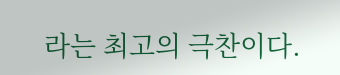라는 최고의 극찬이다.